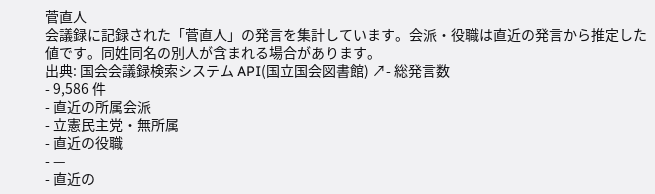菅直人
会議録に記録された「菅直人」の発言を集計しています。会派・役職は直近の発言から推定した値です。同姓同名の別人が含まれる場合があります。
出典: 国会会議録検索システム API(国立国会図書館) ↗- 総発言数
- 9,586 件
- 直近の所属会派
- 立憲民主党・無所属
- 直近の役職
- —
- 直近の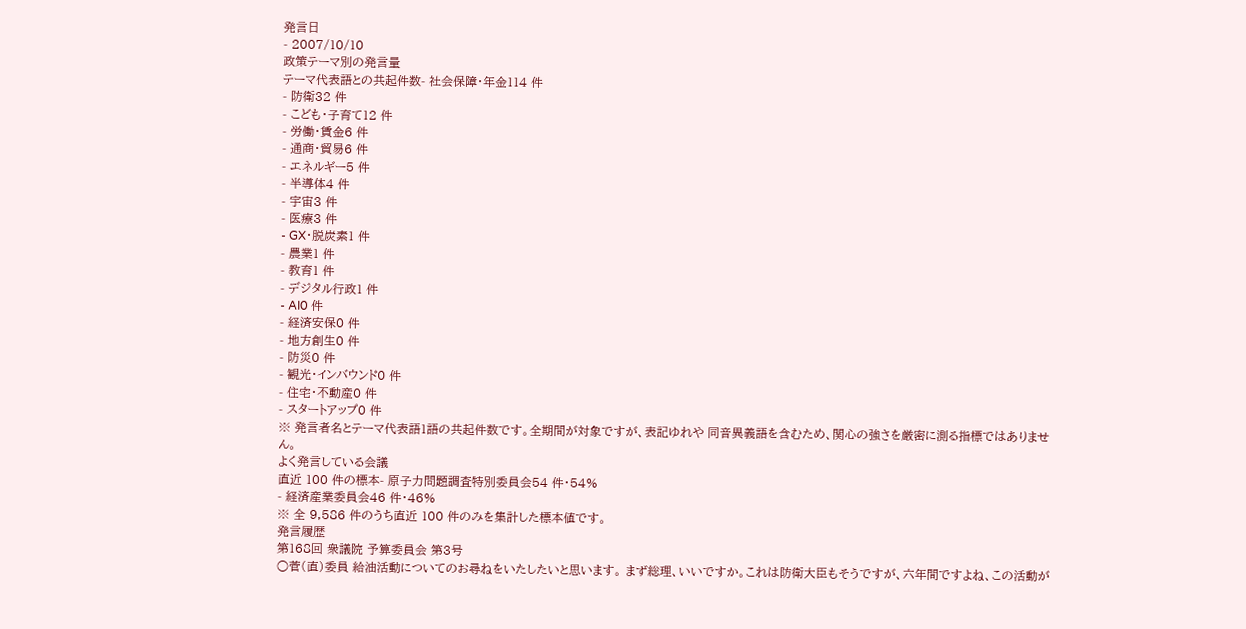発言日
- 2007/10/10
政策テーマ別の発言量
テーマ代表語との共起件数- 社会保障・年金114 件
- 防衛32 件
- こども・子育て12 件
- 労働・賃金6 件
- 通商・貿易6 件
- エネルギー5 件
- 半導体4 件
- 宇宙3 件
- 医療3 件
- GX・脱炭素1 件
- 農業1 件
- 教育1 件
- デジタル行政1 件
- AI0 件
- 経済安保0 件
- 地方創生0 件
- 防災0 件
- 観光・インバウンド0 件
- 住宅・不動産0 件
- スタートアップ0 件
※ 発言者名とテーマ代表語1語の共起件数です。全期間が対象ですが、表記ゆれや 同音異義語を含むため、関心の強さを厳密に測る指標ではありません。
よく発言している会議
直近 100 件の標本- 原子力問題調査特別委員会54 件・54%
- 経済産業委員会46 件・46%
※ 全 9,586 件のうち直近 100 件のみを集計した標本値です。
発言履歴
第168回 衆議院 予算委員会 第3号
○菅(直)委員 給油活動についてのお尋ねをいたしたいと思います。 まず総理、いいですか。これは防衛大臣もそうですが、六年間ですよね、この活動が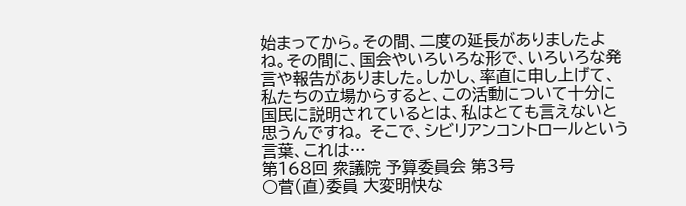始まってから。その間、二度の延長がありましたよね。その間に、国会やいろいろな形で、いろいろな発言や報告がありました。しかし、率直に申し上げて、私たちの立場からすると、この活動について十分に国民に説明されているとは、私はとても言えないと思うんですね。 そこで、シビリアンコントロールという言葉、これは…
第168回 衆議院 予算委員会 第3号
○菅(直)委員 大変明快な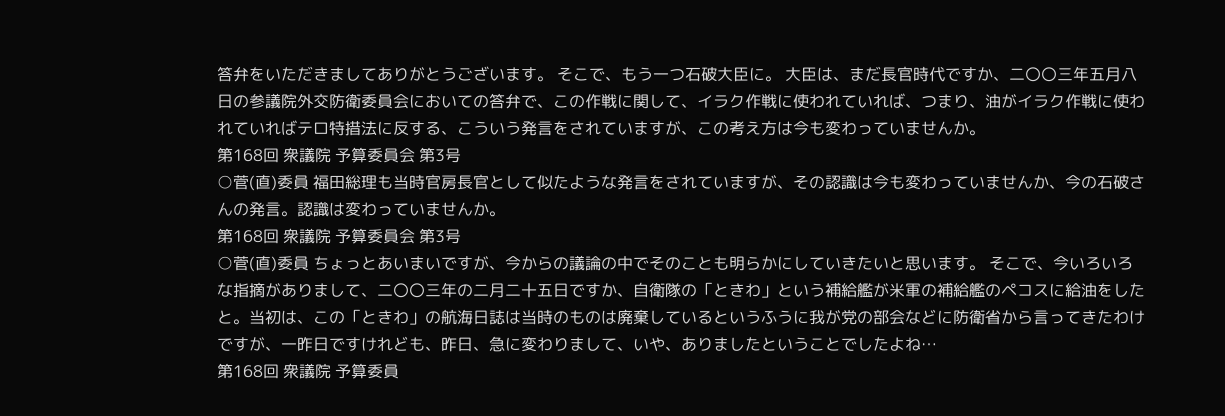答弁をいただきましてありがとうございます。 そこで、もう一つ石破大臣に。 大臣は、まだ長官時代ですか、二〇〇三年五月八日の参議院外交防衛委員会においての答弁で、この作戦に関して、イラク作戦に使われていれば、つまり、油がイラク作戦に使われていればテロ特措法に反する、こういう発言をされていますが、この考え方は今も変わっていませんか。
第168回 衆議院 予算委員会 第3号
○菅(直)委員 福田総理も当時官房長官として似たような発言をされていますが、その認識は今も変わっていませんか、今の石破さんの発言。認識は変わっていませんか。
第168回 衆議院 予算委員会 第3号
○菅(直)委員 ちょっとあいまいですが、今からの議論の中でそのことも明らかにしていきたいと思います。 そこで、今いろいろな指摘がありまして、二〇〇三年の二月二十五日ですか、自衛隊の「ときわ」という補給艦が米軍の補給艦のペコスに給油をしたと。当初は、この「ときわ」の航海日誌は当時のものは廃棄しているというふうに我が党の部会などに防衛省から言ってきたわけですが、一昨日ですけれども、昨日、急に変わりまして、いや、ありましたということでしたよね…
第168回 衆議院 予算委員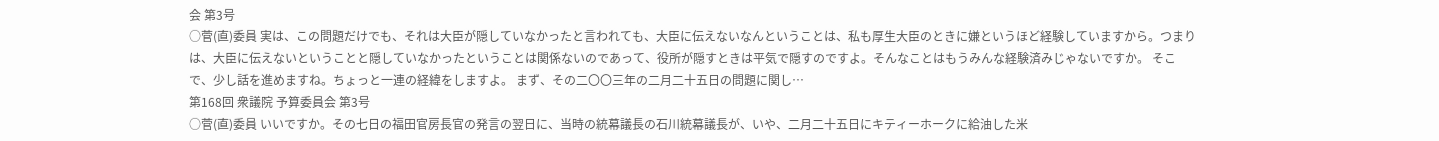会 第3号
○菅(直)委員 実は、この問題だけでも、それは大臣が隠していなかったと言われても、大臣に伝えないなんということは、私も厚生大臣のときに嫌というほど経験していますから。つまりは、大臣に伝えないということと隠していなかったということは関係ないのであって、役所が隠すときは平気で隠すのですよ。そんなことはもうみんな経験済みじゃないですか。 そこで、少し話を進めますね。ちょっと一連の経緯をしますよ。 まず、その二〇〇三年の二月二十五日の問題に関し…
第168回 衆議院 予算委員会 第3号
○菅(直)委員 いいですか。その七日の福田官房長官の発言の翌日に、当時の統幕議長の石川統幕議長が、いや、二月二十五日にキティーホークに給油した米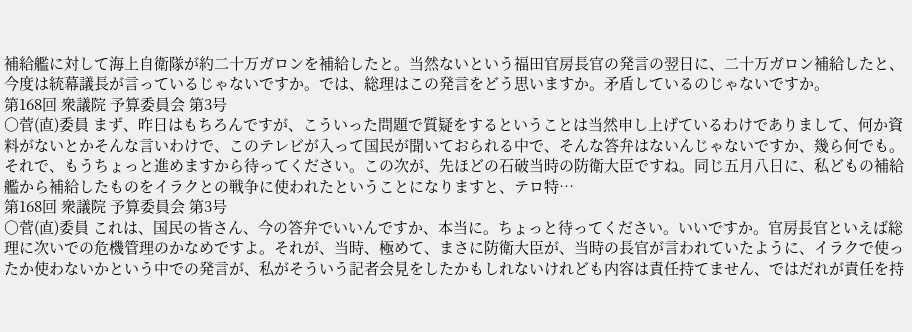補給艦に対して海上自衛隊が約二十万ガロンを補給したと。当然ないという福田官房長官の発言の翌日に、二十万ガロン補給したと、今度は統幕議長が言っているじゃないですか。では、総理はこの発言をどう思いますか。矛盾しているのじゃないですか。
第168回 衆議院 予算委員会 第3号
○菅(直)委員 まず、昨日はもちろんですが、こういった問題で質疑をするということは当然申し上げているわけでありまして、何か資料がないとかそんな言いわけで、このテレビが入って国民が聞いておられる中で、そんな答弁はないんじゃないですか、幾ら何でも。 それで、もうちょっと進めますから待ってください。この次が、先ほどの石破当時の防衛大臣ですね。同じ五月八日に、私どもの補給艦から補給したものをイラクとの戦争に使われたということになりますと、テロ特…
第168回 衆議院 予算委員会 第3号
○菅(直)委員 これは、国民の皆さん、今の答弁でいいんですか、本当に。ちょっと待ってください。いいですか。官房長官といえば総理に次いでの危機管理のかなめですよ。それが、当時、極めて、まさに防衛大臣が、当時の長官が言われていたように、イラクで使ったか使わないかという中での発言が、私がそういう記者会見をしたかもしれないけれども内容は責任持てません、ではだれが責任を持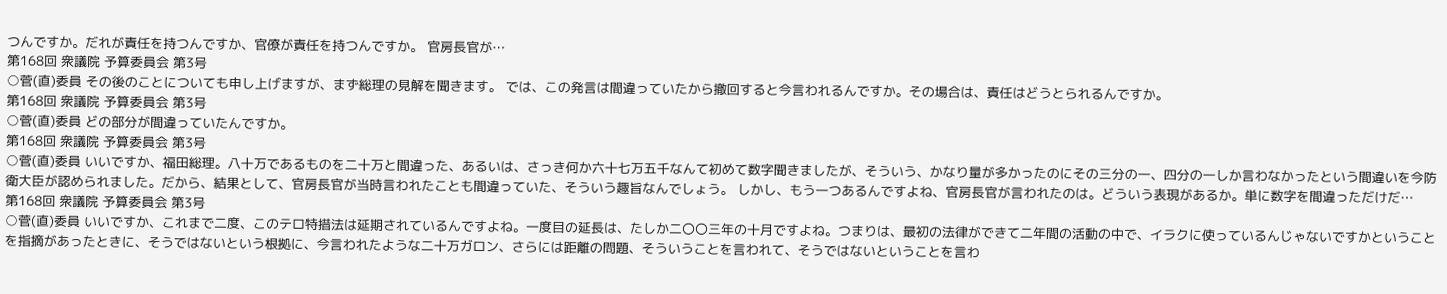つんですか。だれが責任を持つんですか、官僚が責任を持つんですか。 官房長官が…
第168回 衆議院 予算委員会 第3号
○菅(直)委員 その後のことについても申し上げますが、まず総理の見解を聞きます。 では、この発言は間違っていたから撤回すると今言われるんですか。その場合は、責任はどうとられるんですか。
第168回 衆議院 予算委員会 第3号
○菅(直)委員 どの部分が間違っていたんですか。
第168回 衆議院 予算委員会 第3号
○菅(直)委員 いいですか、福田総理。八十万であるものを二十万と間違った、あるいは、さっき何か六十七万五千なんて初めて数字聞きましたが、そういう、かなり量が多かったのにその三分の一、四分の一しか言わなかったという間違いを今防衛大臣が認められました。だから、結果として、官房長官が当時言われたことも間違っていた、そういう趣旨なんでしょう。 しかし、もう一つあるんですよね、官房長官が言われたのは。どういう表現があるか。単に数字を間違っただけだ…
第168回 衆議院 予算委員会 第3号
○菅(直)委員 いいですか、これまで二度、このテロ特措法は延期されているんですよね。一度目の延長は、たしか二〇〇三年の十月ですよね。つまりは、最初の法律ができて二年間の活動の中で、イラクに使っているんじゃないですかということを指摘があったときに、そうではないという根拠に、今言われたような二十万ガロン、さらには距離の問題、そういうことを言われて、そうではないということを言わ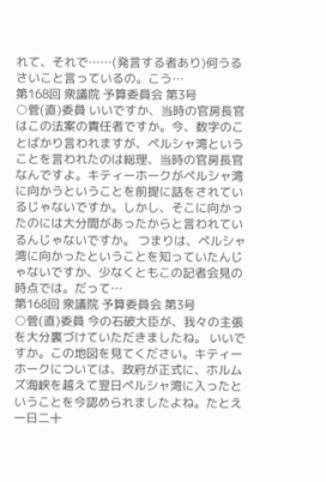れて、それで……(発言する者あり)何うるさいこと言っているの。こう…
第168回 衆議院 予算委員会 第3号
○菅(直)委員 いいですか、当時の官房長官はこの法案の責任者ですか。今、数字のことばかり言われますが、ペルシャ湾ということを言われたのは総理、当時の官房長官なんですよ。キティーホークがペルシャ湾に向かうということを前提に話をされているじゃないですか。しかし、そこに向かったのには大分間があったからと言われているんじゃないですか。 つまりは、ペルシャ湾に向かったということを知っていたんじゃないですか、少なくともこの記者会見の時点では。だって…
第168回 衆議院 予算委員会 第3号
○菅(直)委員 今の石破大臣が、我々の主張を大分裏づけていただきましたね。 いいですか。この地図を見てください。キティーホークについては、政府が正式に、ホルムズ海峡を越えて翌日ペルシャ湾に入ったということを今認められましたよね。たとえ一日二十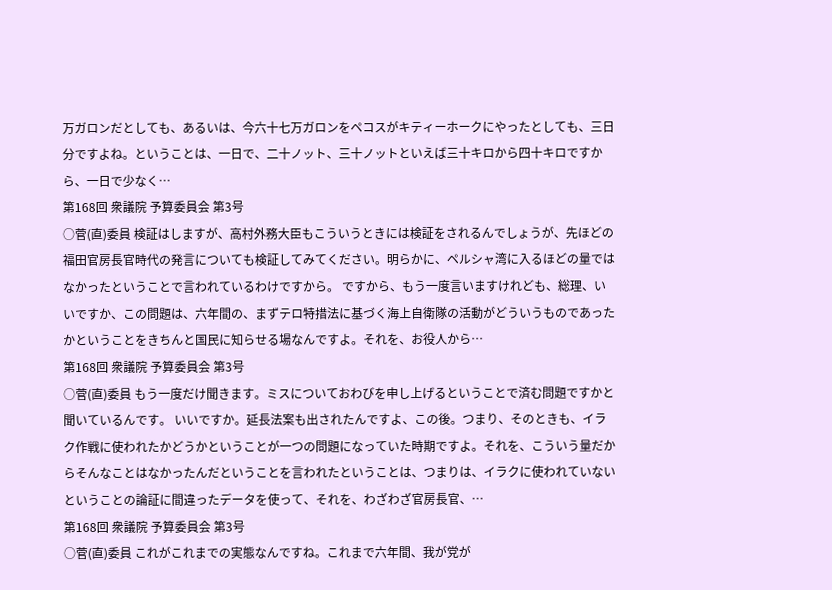万ガロンだとしても、あるいは、今六十七万ガロンをペコスがキティーホークにやったとしても、三日分ですよね。ということは、一日で、二十ノット、三十ノットといえば三十キロから四十キロですから、一日で少なく…
第168回 衆議院 予算委員会 第3号
○菅(直)委員 検証はしますが、高村外務大臣もこういうときには検証をされるんでしょうが、先ほどの福田官房長官時代の発言についても検証してみてください。明らかに、ペルシャ湾に入るほどの量ではなかったということで言われているわけですから。 ですから、もう一度言いますけれども、総理、いいですか、この問題は、六年間の、まずテロ特措法に基づく海上自衛隊の活動がどういうものであったかということをきちんと国民に知らせる場なんですよ。それを、お役人から…
第168回 衆議院 予算委員会 第3号
○菅(直)委員 もう一度だけ聞きます。ミスについておわびを申し上げるということで済む問題ですかと聞いているんです。 いいですか。延長法案も出されたんですよ、この後。つまり、そのときも、イラク作戦に使われたかどうかということが一つの問題になっていた時期ですよ。それを、こういう量だからそんなことはなかったんだということを言われたということは、つまりは、イラクに使われていないということの論証に間違ったデータを使って、それを、わざわざ官房長官、…
第168回 衆議院 予算委員会 第3号
○菅(直)委員 これがこれまでの実態なんですね。これまで六年間、我が党が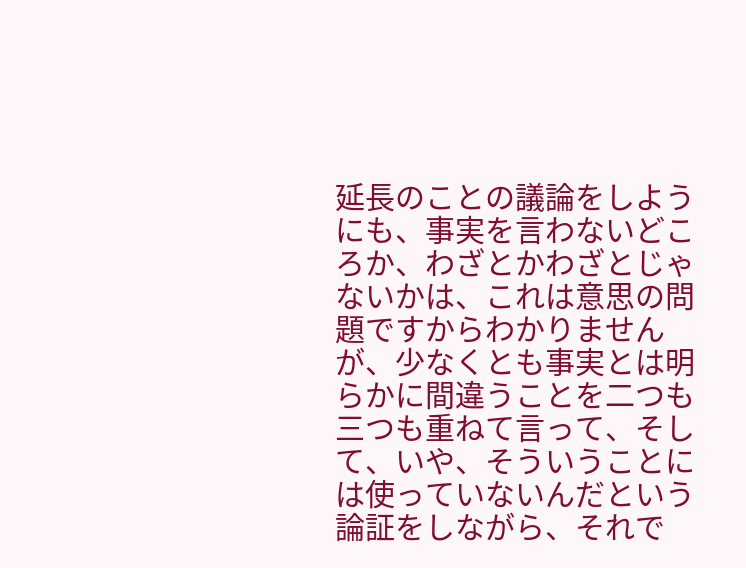延長のことの議論をしようにも、事実を言わないどころか、わざとかわざとじゃないかは、これは意思の問題ですからわかりませんが、少なくとも事実とは明らかに間違うことを二つも三つも重ねて言って、そして、いや、そういうことには使っていないんだという論証をしながら、それで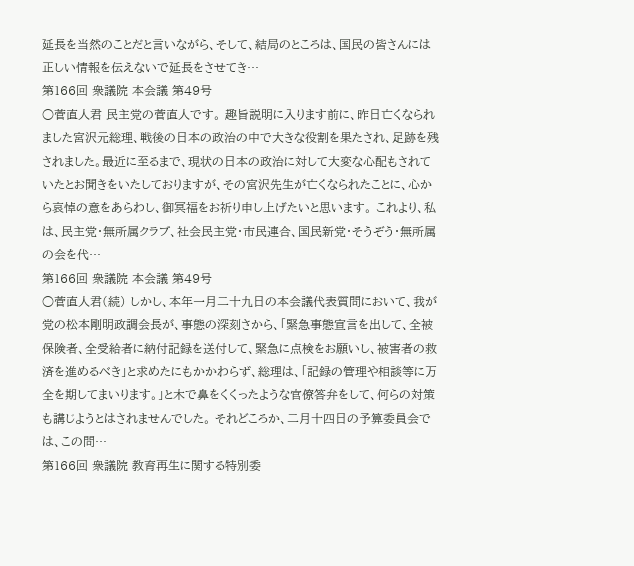延長を当然のことだと言いながら、そして、結局のところは、国民の皆さんには正しい情報を伝えないで延長をさせてき…
第166回 衆議院 本会議 第49号
○菅直人君 民主党の菅直人です。 趣旨説明に入ります前に、昨日亡くなられました宮沢元総理、戦後の日本の政治の中で大きな役割を果たされ、足跡を残されました。最近に至るまで、現状の日本の政治に対して大変な心配もされていたとお聞きをいたしておりますが、その宮沢先生が亡くなられたことに、心から哀悼の意をあらわし、御冥福をお祈り申し上げたいと思います。 これより、私は、民主党・無所属クラブ、社会民主党・市民連合、国民新党・そうぞう・無所属の会を代…
第166回 衆議院 本会議 第49号
○菅直人君(続) しかし、本年一月二十九日の本会議代表質問において、我が党の松本剛明政調会長が、事態の深刻さから、「緊急事態宣言を出して、全被保険者、全受給者に納付記録を送付して、緊急に点検をお願いし、被害者の救済を進めるべき」と求めたにもかかわらず、総理は、「記録の管理や相談等に万全を期してまいります。」と木で鼻をくくったような官僚答弁をして、何らの対策も講じようとはされませんでした。 それどころか、二月十四日の予算委員会では、この問…
第166回 衆議院 教育再生に関する特別委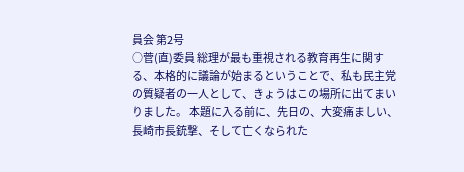員会 第2号
○菅(直)委員 総理が最も重視される教育再生に関する、本格的に議論が始まるということで、私も民主党の質疑者の一人として、きょうはこの場所に出てまいりました。 本題に入る前に、先日の、大変痛ましい、長崎市長銃撃、そして亡くなられた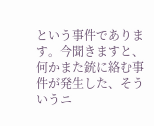という事件であります。今聞きますと、何かまた銃に絡む事件が発生した、そういうニ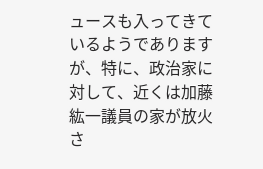ュースも入ってきているようでありますが、特に、政治家に対して、近くは加藤紘一議員の家が放火さ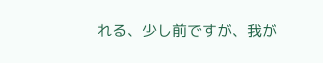れる、少し前ですが、我が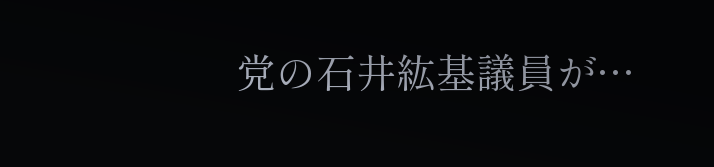党の石井紘基議員が…